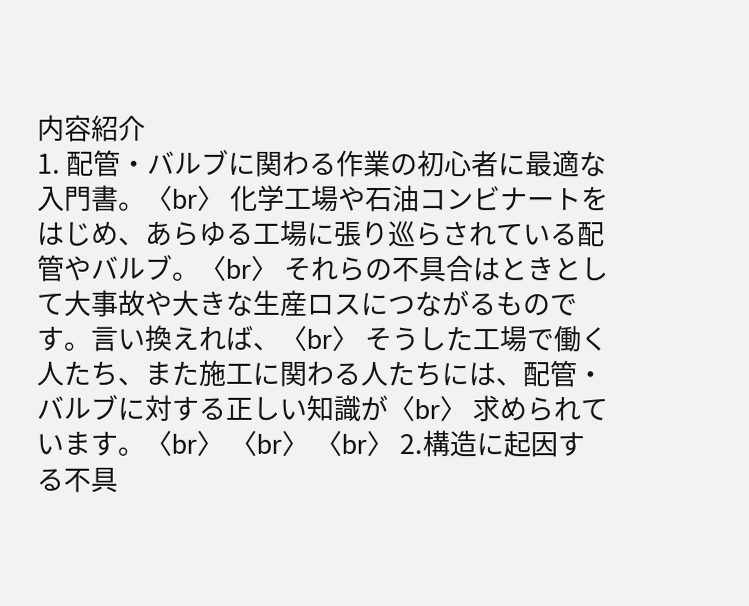内容紹介
1. 配管・バルブに関わる作業の初心者に最適な入門書。〈br〉 化学工場や石油コンビナートをはじめ、あらゆる工場に張り巡らされている配管やバルブ。〈br〉 それらの不具合はときとして大事故や大きな生産ロスにつながるものです。言い換えれば、〈br〉 そうした工場で働く人たち、また施工に関わる人たちには、配管・バルブに対する正しい知識が〈br〉 求められています。〈br〉 〈br〉 〈br〉 2.構造に起因する不具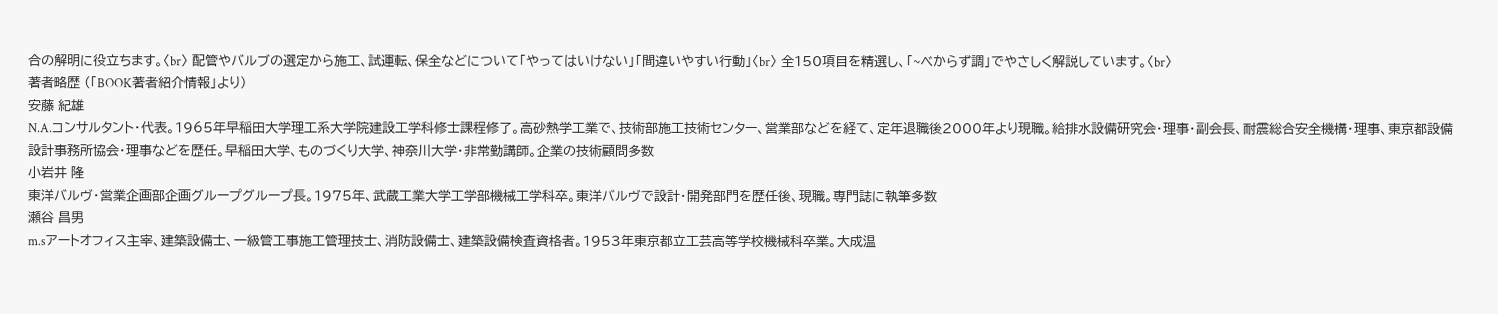合の解明に役立ちます。〈br〉 配管やバルブの選定から施工、試運転、保全などについて「やってはいけない」「間違いやすい行動」〈br〉 全150項目を精選し、「~べからず調」でやさしく解説しています。〈br〉
著者略歴 (「BOOK著者紹介情報」より)
安藤 紀雄
N.A.コンサルタント・代表。1965年早稲田大学理工系大学院建設工学科修士課程修了。高砂熱学工業で、技術部施工技術センター、営業部などを経て、定年退職後2000年より現職。給排水設備研究会・理事・副会長、耐震総合安全機構・理事、東京都設備設計事務所協会・理事などを歴任。早稲田大学、ものづくり大学、神奈川大学・非常勤講師。企業の技術顧問多数
小岩井 隆
東洋バルヴ・営業企画部企画グループグループ長。1975年、武蔵工業大学工学部機械工学科卒。東洋バルヴで設計・開発部門を歴任後、現職。専門誌に執筆多数
瀬谷 昌男
m.sアートオフィス主宰、建築設備士、一級管工事施工管理技士、消防設備士、建築設備検査資格者。1953年東京都立工芸高等学校機械科卒業。大成温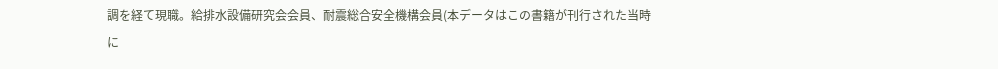調を経て現職。給排水設備研究会会員、耐震総合安全機構会員(本データはこの書籍が刊行された当時に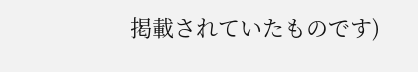掲載されていたものです)